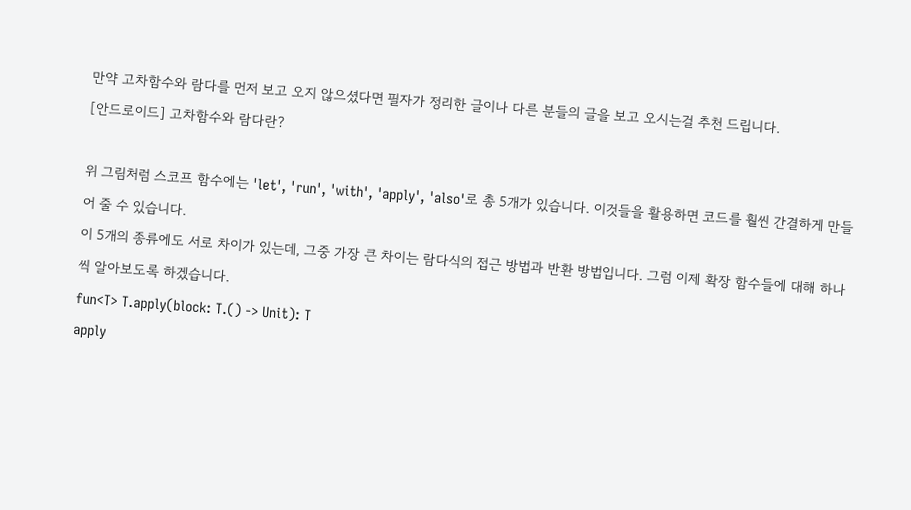만약 고차함수와 람다를 먼저 보고 오지 않으셨다면 필자가 정리한 글이나 다른 분들의 글을 보고 오시는걸 추천 드립니다.
[안드로이드] 고차함수와 람다란?

위 그림처럼 스코프 함수에는 'let', 'run', 'with', 'apply', 'also'로 총 5개가 있습니다. 이것들을 활용하면 코드를 훨씬 간결하게 만들어 줄 수 있습니다.
이 5개의 종류에도 서로 차이가 있는데, 그중 가장 큰 차이는 람다식의 접근 방법과 반환 방법입니다. 그럼 이제 확장 함수들에 대해 하나씩 알아보도록 하겠습니다.
fun<T> T.apply(block: T.() -> Unit): T
apply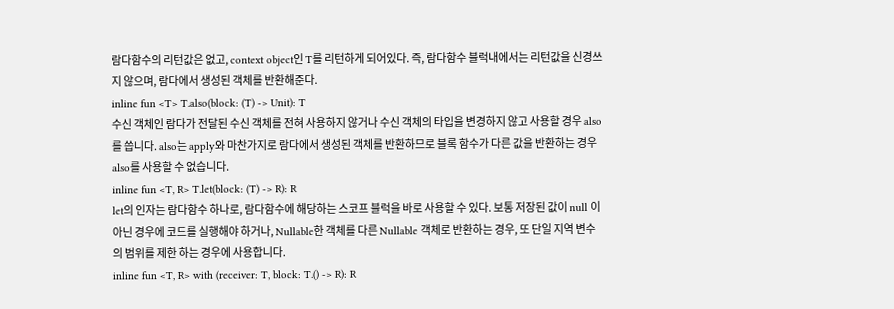람다함수의 리턴값은 없고, context object인 T를 리턴하게 되어있다. 즉, 람다함수 블럭내에서는 리턴값을 신경쓰지 않으며, 람다에서 생성된 객체를 반환해준다.
inline fun <T> T.also(block: (T) -> Unit): T
수신 객체인 람다가 전달된 수신 객체를 전혀 사용하지 않거나 수신 객체의 타입을 변경하지 않고 사용할 경우 also를 씁니다. also는 apply와 마찬가지로 람다에서 생성된 객체를 반환하므로 블록 함수가 다른 값을 반환하는 경우 also를 사용할 수 없습니다.
inline fun <T, R> T.let(block: (T) -> R): R
let의 인자는 람다함수 하나로, 람다함수에 해당하는 스코프 블럭을 바로 사용할 수 있다. 보통 저장된 값이 null 이 아닌 경우에 코드를 실행해야 하거나, Nullable한 객체를 다른 Nullable 객체로 반환하는 경우, 또 단일 지역 변수의 범위를 제한 하는 경우에 사용합니다.
inline fun <T, R> with (receiver: T, block: T.() -> R): R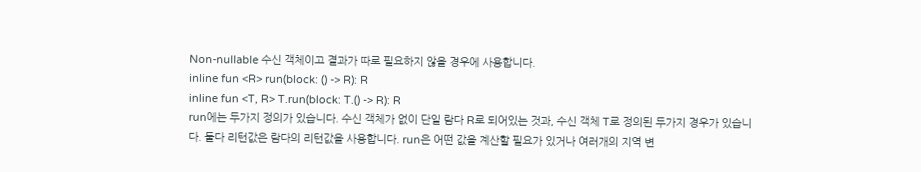Non-nullable 수신 객체이고 결과가 따로 필요하지 않을 경우에 사용합니다.
inline fun <R> run(block: () -> R): R
inline fun <T, R> T.run(block: T.() -> R): R
run에는 두가지 정의가 있습니다. 수신 객체가 없이 단일 람다 R로 되어있는 것과, 수신 객체 T로 정의된 두가지 경우가 있습니다. 둘다 리턴값은 람다의 리턴값을 사용합니다. run은 어떤 값을 계산할 필요가 있거나 여러개의 지역 변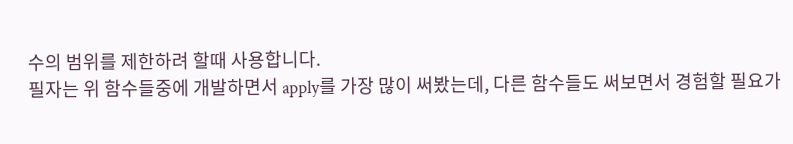수의 범위를 제한하려 할때 사용합니다.
필자는 위 함수들중에 개발하면서 apply를 가장 많이 써봤는데, 다른 함수들도 써보면서 경험할 필요가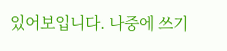있어보입니다. 나중에 쓰기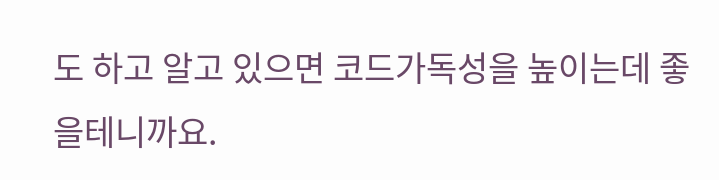도 하고 알고 있으면 코드가독성을 높이는데 좋을테니까요.